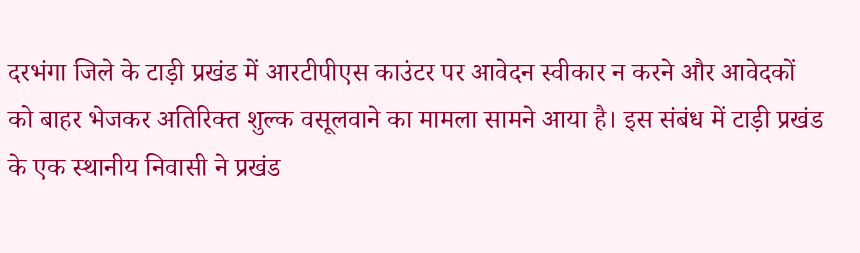दरभंगा जिले के टाड़ी प्रखंड में आरटीपीएस काउंटर पर आवेदन स्वीकार न करने और आवेदकों को बाहर भेजकर अतिरिक्त शुल्क वसूलवाने का मामला सामने आया है। इस संबंध में टाड़ी प्रखंड के एक स्थानीय निवासी ने प्रखंड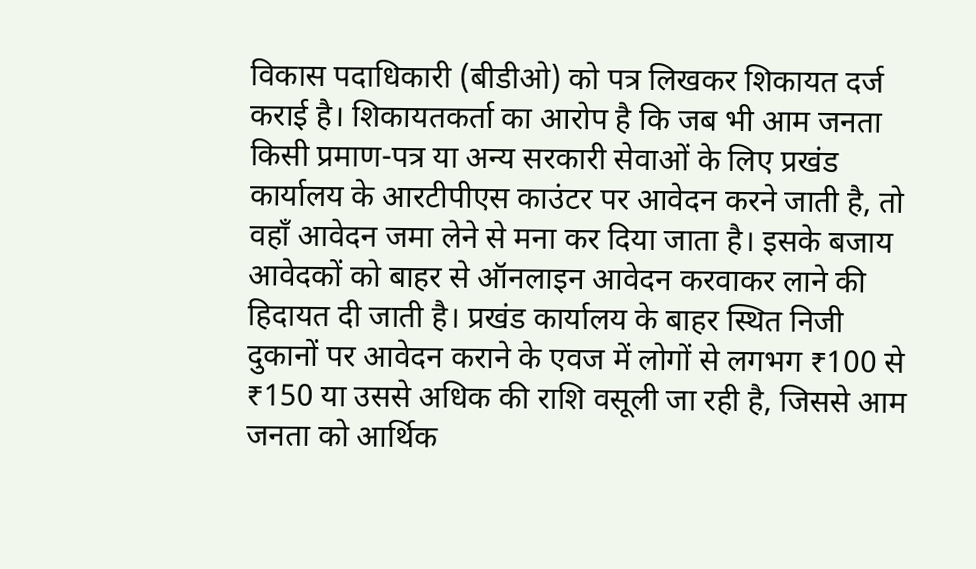विकास पदाधिकारी (बीडीओ) को पत्र लिखकर शिकायत दर्ज कराई है। शिकायतकर्ता का आरोप है कि जब भी आम जनता किसी प्रमाण-पत्र या अन्य सरकारी सेवाओं के लिए प्रखंड कार्यालय के आरटीपीएस काउंटर पर आवेदन करने जाती है, तो वहाँ आवेदन जमा लेने से मना कर दिया जाता है। इसके बजाय आवेदकों को बाहर से ऑनलाइन आवेदन करवाकर लाने की हिदायत दी जाती है। प्रखंड कार्यालय के बाहर स्थित निजी दुकानों पर आवेदन कराने के एवज में लोगों से लगभग ₹100 से ₹150 या उससे अधिक की राशि वसूली जा रही है, जिससे आम जनता को आर्थिक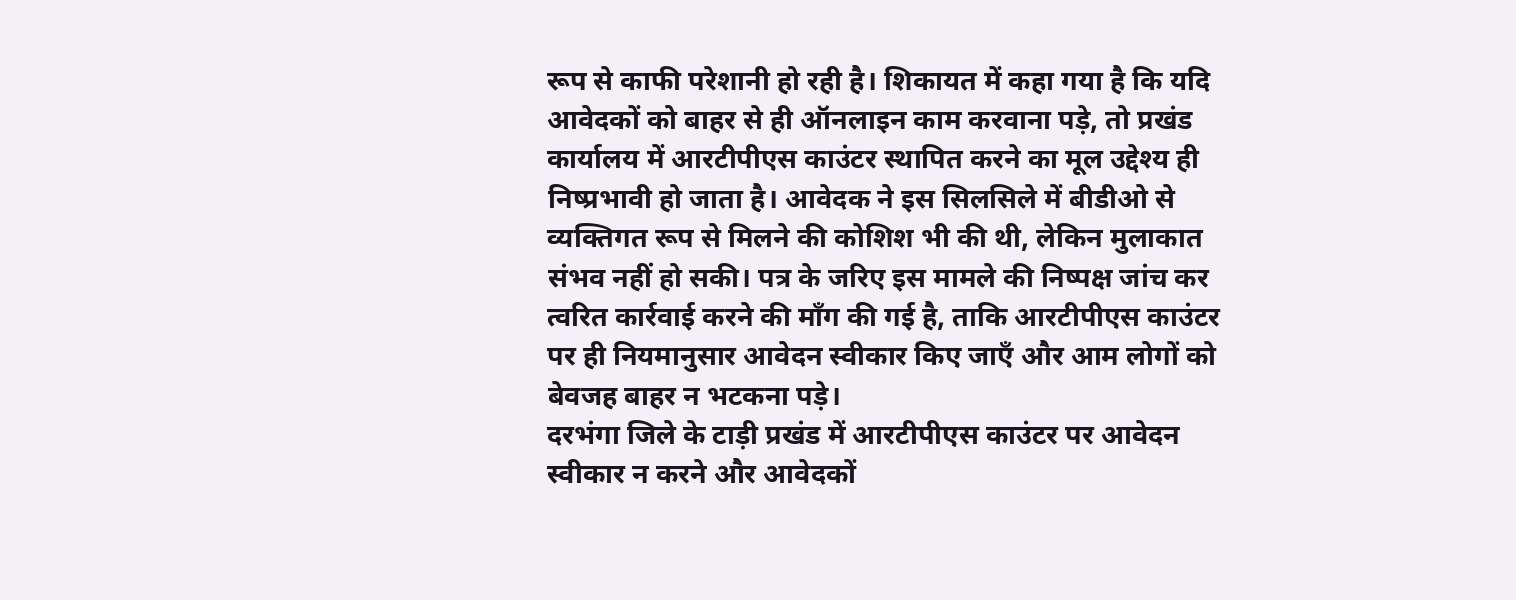रूप से काफी परेशानी हो रही है। शिकायत में कहा गया है कि यदि आवेदकों को बाहर से ही ऑनलाइन काम करवाना पड़े, तो प्रखंड कार्यालय में आरटीपीएस काउंटर स्थापित करने का मूल उद्देश्य ही निष्प्रभावी हो जाता है। आवेदक ने इस सिलसिले में बीडीओ से व्यक्तिगत रूप से मिलने की कोशिश भी की थी, लेकिन मुलाकात संभव नहीं हो सकी। पत्र के जरिए इस मामले की निष्पक्ष जांच कर त्वरित कार्रवाई करने की माँग की गई है, ताकि आरटीपीएस काउंटर पर ही नियमानुसार आवेदन स्वीकार किए जाएँ और आम लोगों को बेवजह बाहर न भटकना पड़े।
दरभंगा जिले के टाड़ी प्रखंड में आरटीपीएस काउंटर पर आवेदन स्वीकार न करने और आवेदकों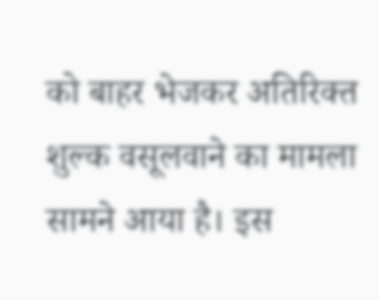को बाहर भेजकर अतिरिक्त शुल्क वसूलवाने का मामला सामने आया है। इस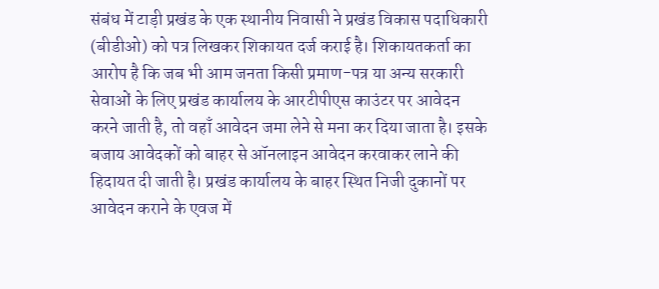संबंध में टाड़ी प्रखंड के एक स्थानीय निवासी ने प्रखंड विकास पदाधिकारी (बीडीओ) को पत्र लिखकर शिकायत दर्ज कराई है। शिकायतकर्ता का आरोप है कि जब भी आम जनता किसी प्रमाण-पत्र या अन्य सरकारी सेवाओं के लिए प्रखंड कार्यालय के आरटीपीएस काउंटर पर आवेदन करने जाती है, तो वहाँ आवेदन जमा लेने से मना कर दिया जाता है। इसके बजाय आवेदकों को बाहर से ऑनलाइन आवेदन करवाकर लाने की हिदायत दी जाती है। प्रखंड कार्यालय के बाहर स्थित निजी दुकानों पर आवेदन कराने के एवज में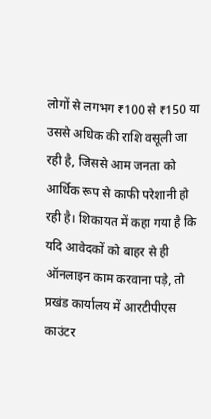लोगों से लगभग ₹100 से ₹150 या उससे अधिक की राशि वसूली जा रही है, जिससे आम जनता को आर्थिक रूप से काफी परेशानी हो रही है। शिकायत में कहा गया है कि यदि आवेदकों को बाहर से ही ऑनलाइन काम करवाना पड़े, तो प्रखंड कार्यालय में आरटीपीएस काउंटर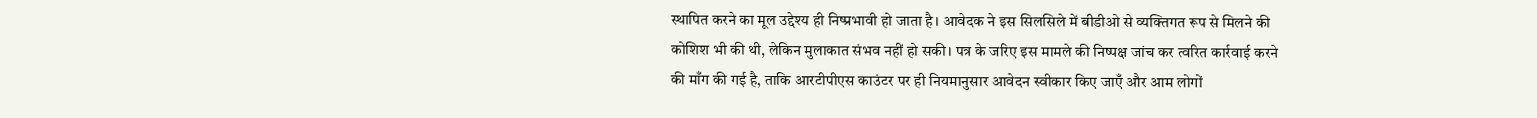स्थापित करने का मूल उद्देश्य ही निष्प्रभावी हो जाता है। आवेदक ने इस सिलसिले में बीडीओ से व्यक्तिगत रूप से मिलने की कोशिश भी की थी, लेकिन मुलाकात संभव नहीं हो सकी। पत्र के जरिए इस मामले की निष्पक्ष जांच कर त्वरित कार्रवाई करने की माँग की गई है, ताकि आरटीपीएस काउंटर पर ही नियमानुसार आवेदन स्वीकार किए जाएँ और आम लोगों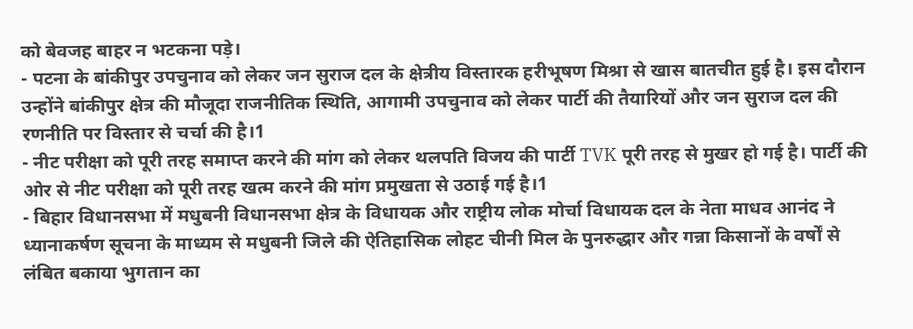को बेवजह बाहर न भटकना पड़े।
- पटना के बांकीपुर उपचुनाव को लेकर जन सुराज दल के क्षेत्रीय विस्तारक हरीभूषण मिश्रा से खास बातचीत हुई है। इस दौरान उन्होंने बांकीपुर क्षेत्र की मौजूदा राजनीतिक स्थिति, आगामी उपचुनाव को लेकर पार्टी की तैयारियों और जन सुराज दल की रणनीति पर विस्तार से चर्चा की है।1
- नीट परीक्षा को पूरी तरह समाप्त करने की मांग को लेकर थलपति विजय की पार्टी TVK पूरी तरह से मुखर हो गई है। पार्टी की ओर से नीट परीक्षा को पूरी तरह खत्म करने की मांग प्रमुखता से उठाई गई है।1
- बिहार विधानसभा में मधुबनी विधानसभा क्षेत्र के विधायक और राष्ट्रीय लोक मोर्चा विधायक दल के नेता माधव आनंद ने ध्यानाकर्षण सूचना के माध्यम से मधुबनी जिले की ऐतिहासिक लोहट चीनी मिल के पुनरुद्धार और गन्ना किसानों के वर्षों से लंबित बकाया भुगतान का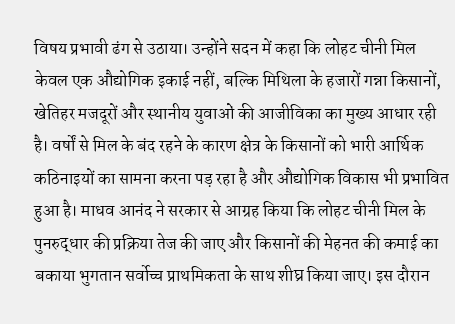विषय प्रभावी ढंग से उठाया। उन्होंने सदन में कहा कि लोहट चीनी मिल केवल एक औद्योगिक इकाई नहीं, बल्कि मिथिला के हजारों गन्ना किसानों, खेतिहर मजदूरों और स्थानीय युवाओं की आजीविका का मुख्य आधार रही है। वर्षों से मिल के बंद रहने के कारण क्षेत्र के किसानों को भारी आर्थिक कठिनाइयों का सामना करना पड़ रहा है और औद्योगिक विकास भी प्रभावित हुआ है। माधव आनंद ने सरकार से आग्रह किया कि लोहट चीनी मिल के पुनरुद्धार की प्रक्रिया तेज की जाए और किसानों की मेहनत की कमाई का बकाया भुगतान सर्वोच्च प्राथमिकता के साथ शीघ्र किया जाए। इस दौरान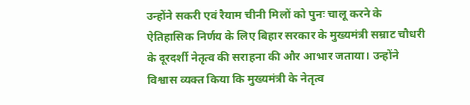उन्होंने सकरी एवं रैयाम चीनी मिलों को पुनः चालू करने के ऐतिहासिक निर्णय के लिए बिहार सरकार के मुख्यमंत्री सम्राट चौधरी के दूरदर्शी नेतृत्व की सराहना की और आभार जताया। उन्होंने विश्वास व्यक्त किया कि मुख्यमंत्री के नेतृत्व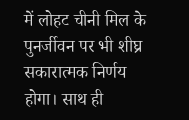में लोहट चीनी मिल के पुनर्जीवन पर भी शीघ्र सकारात्मक निर्णय होगा। साथ ही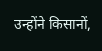उन्होंने किसानों,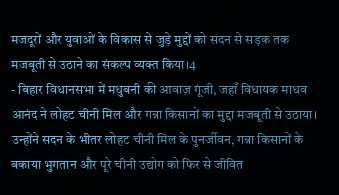मजदूरों और युवाओं के विकास से जुड़े मुद्दों को सदन से सड़क तक मजबूती से उठाने का संकल्प व्यक्त किया।4
- बिहार विधानसभा में मधुबनी की आवाज़ गूंजी, जहाँ विधायक माधव आनंद ने लोहट चीनी मिल और गन्ना किसानों का मुद्दा मजबूती से उठाया। उन्होंने सदन के भीतर लोहट चीनी मिल के पुनर्जीवन, गन्ना किसानों के बकाया भुगतान और पूरे चीनी उद्योग को फिर से जीवित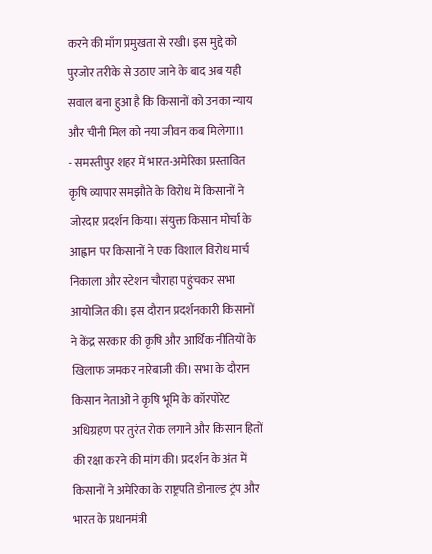करने की माँग प्रमुखता से रखी। इस मुद्दे को पुरजोर तरीके से उठाए जाने के बाद अब यही सवाल बना हुआ है कि किसानों को उनका न्याय और चीनी मिल को नया जीवन कब मिलेगा।1
- समस्तीपुर शहर में भारत-अमेरिका प्रस्तावित कृषि व्यापार समझौते के विरोध में किसानों ने जोरदार प्रदर्शन किया। संयुक्त किसान मोर्चा के आह्वान पर किसानों ने एक विशाल विरोध मार्च निकाला और स्टेशन चौराहा पहुंचकर सभा आयोजित की। इस दौरान प्रदर्शनकारी किसानों ने केंद्र सरकार की कृषि और आर्थिक नीतियों के खिलाफ जमकर नारेबाजी की। सभा के दौरान किसान नेताओं ने कृषि भूमि के कॉरपोरेट अधिग्रहण पर तुरंत रोक लगाने और किसान हितों की रक्षा करने की मांग की। प्रदर्शन के अंत में किसानों ने अमेरिका के राष्ट्रपति डोनाल्ड ट्रंप और भारत के प्रधानमंत्री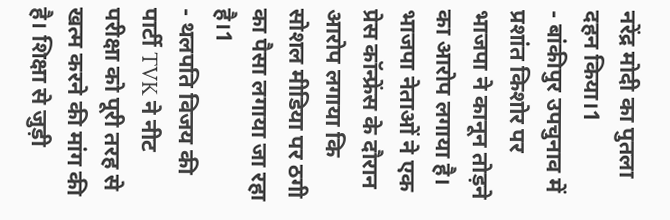नरेंद्र मोदी का पुतला दहन किया।1
- बांकीपुर उपचुनाव में प्रशांत किशोर पर भाजपा ने कानून तोड़ने का आरोप लगाया है। भाजपा नेताओं ने एक प्रेस कॉन्फ्रेंस के दौरान आरोप लगाया कि सोशल मीडिया पर ठगी का पैसा लगाया जा रहा है।1
- थलपति विजय की पार्टी TVK ने नीट परीक्षा को पूरी तरह से खत्म करने की मांग की है। शिक्षा से जुड़ी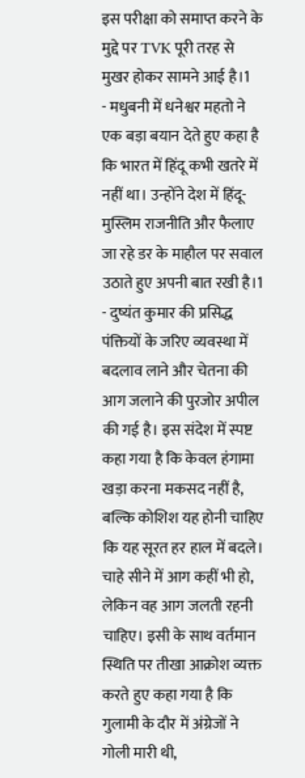इस परीक्षा को समाप्त करने के मुद्दे पर TVK पूरी तरह से मुखर होकर सामने आई है।1
- मधुबनी में धनेश्वर महतो ने एक बड़ा बयान देते हुए कहा है कि भारत में हिंदू कभी खतरे में नहीं था। उन्होंने देश में हिंदू-मुस्लिम राजनीति और फैलाए जा रहे डर के माहौल पर सवाल उठाते हुए अपनी बात रखी है।1
- दुष्यंत कुमार की प्रसिद्ध पंक्तियों के जरिए व्यवस्था में बदलाव लाने और चेतना की आग जलाने की पुरजोर अपील की गई है। इस संदेश में स्पष्ट कहा गया है कि केवल हंगामा खड़ा करना मकसद नहीं है, बल्कि कोशिश यह होनी चाहिए कि यह सूरत हर हाल में बदले। चाहे सीने में आग कहीं भी हो, लेकिन वह आग जलती रहनी चाहिए। इसी के साथ वर्तमान स्थिति पर तीखा आक्रोश व्यक्त करते हुए कहा गया है कि गुलामी के दौर में अंग्रेजों ने गोली मारी थी,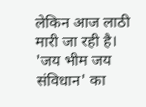लेकिन आज लाठी मारी जा रही है। 'जय भीम जय संविधान' का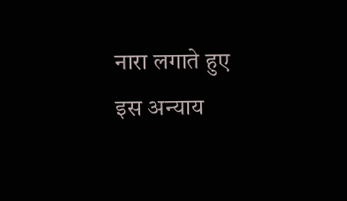नारा लगाते हुए इस अन्याय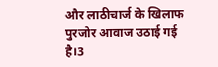और लाठीचार्ज के खिलाफ पुरजोर आवाज उठाई गई है।3